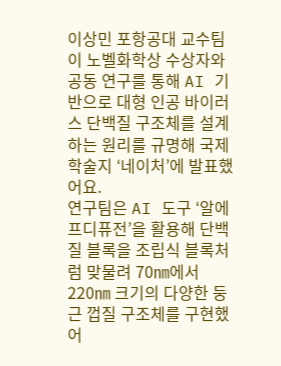이상민 포항공대 교수팀이 노벨화학상 수상자와 공동 연구를 통해 AI 기반으로 대형 인공 바이러스 단백질 구조체를 설계하는 원리를 규명해 국제 학술지 ‘네이처’에 발표했어요.
연구팀은 AI 도구 ‘알에프디퓨전’을 활용해 단백질 블록을 조립식 블록처럼 맞물려 70㎚에서 220㎚ 크기의 다양한 둥근 껍질 구조체를 구현했어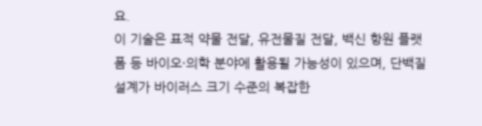요.
이 기술은 표적 약물 전달, 유전물질 전달, 백신 항원 플랫폼 등 바이오·의학 분야에 활용될 가능성이 있으며, 단백질 설계가 바이러스 크기 수준의 복잡한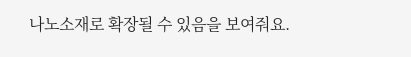나노소재로 확장될 수 있음을 보여줘요.